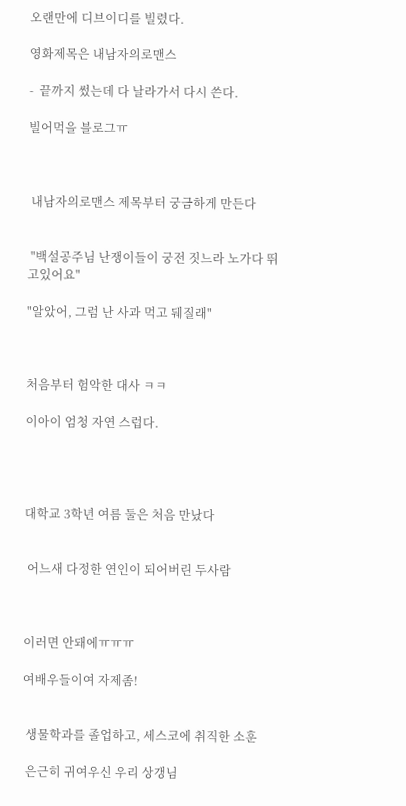오랜만에 디브이디를 빌렸다.

영화제목은 내남자의로맨스

-  끝까지 썼는데 다 날라가서 다시 쓴다.

빌어먹을 블로그ㅠ



 내남자의로맨스 제목부터 궁금하게 만든다


 "백설공주님 난쟁이들이 궁전 짓느라 노가다 뛰고있어요"

"알았어, 그럼 난 사과 먹고 뒈질래"



처음부터 험악한 대사 ㅋㅋ

이아이 엄청 자연 스럽다.




대학교 3학년 여름 둘은 처음 만났다


 어느새 다정한 연인이 되어버린 두사람



이러면 안돼에ㅠㅠㅠ

여배우들이여 자제좀!


 생물학과를 졸업하고, 세스코에 취직한 소훈

 은근히 귀여우신 우리 상갱님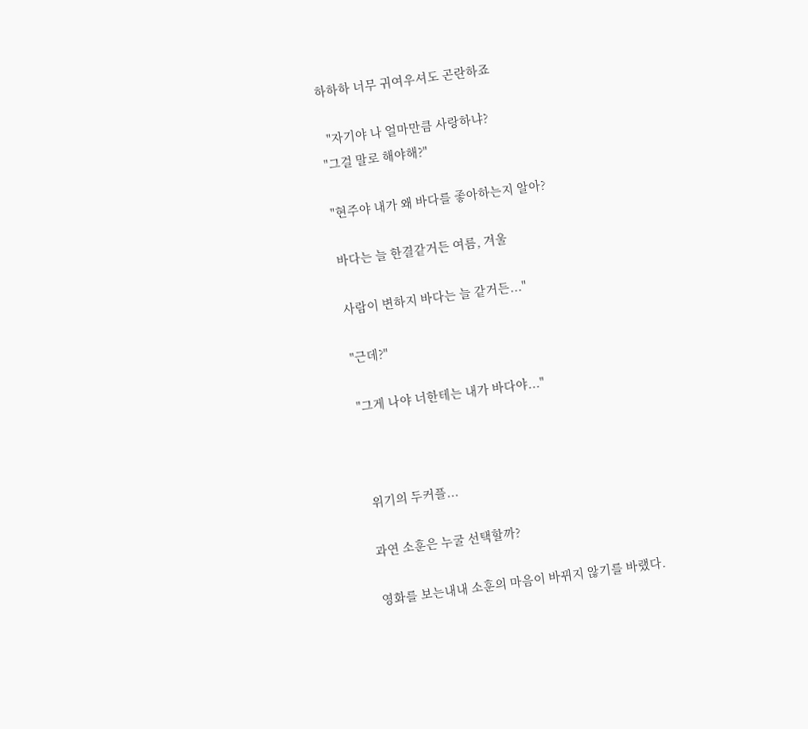하하하 너무 귀여우셔도 곤란하죠

  "자기야 나 얼마만큼 사랑하냐?
"그걸 말로 해야해?"

"현주야 내가 왜 바다를 좋아하는지 알아?

바다는 늘 한결같거든 여름, 겨울

사람이 변하지 바다는 늘 같거든..."

"근데?"

"그게 나야 너한테는 내가 바다야..."



 위기의 두커플...

과연 소훈은 누굴 선택할까?

영화를 보는내내 소훈의 마음이 바뀌지 않기를 바랬다.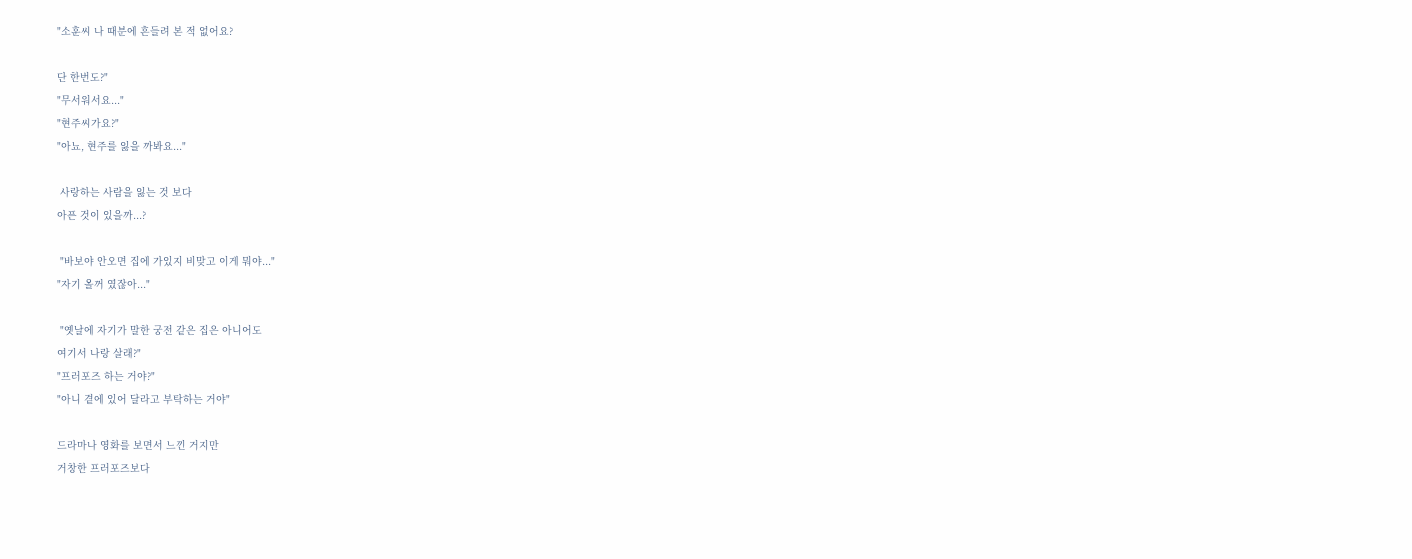"소훈씨 나 때분에 흔들려 본 적 없어요?

단 한번도?"
"무서워서요..."
"현주씨가요?"
"아뇨, 현주를 잃을 까봐요..."

 사랑하는 사람을 잃는 것 보다
아픈 것이 있을까...?

 "바보야 안오면 집에 가있지 비맞고 이게 뭐야..."
"자기 올꺼 였잖아..."

 "옛날에 자기가 말한 궁전 같은 집은 아니어도
여기서 나랑 살래?"
"프러포즈 하는 거야?"
"아니 곁에 있어 달라고 부탁하는 거야"

드라마나 영화를 보면서 느낀 거지만
거창한 프러포즈보다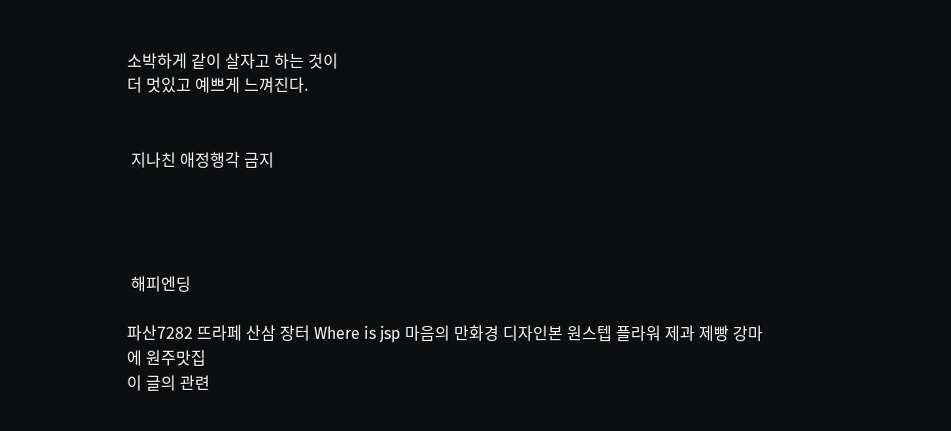소박하게 같이 살자고 하는 것이
더 멋있고 예쁘게 느껴진다.


 지나친 애정행각 금지




 해피엔딩

파산7282 뜨라페 산삼 장터 Where is jsp 마음의 만화경 디자인본 원스텝 플라워 제과 제빵 강마에 원주맛집
이 글의 관련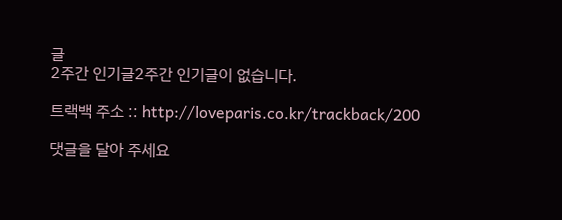글
2주간 인기글2주간 인기글이 없습니다.

트랙백 주소 :: http://loveparis.co.kr/trackback/200

댓글을 달아 주세요